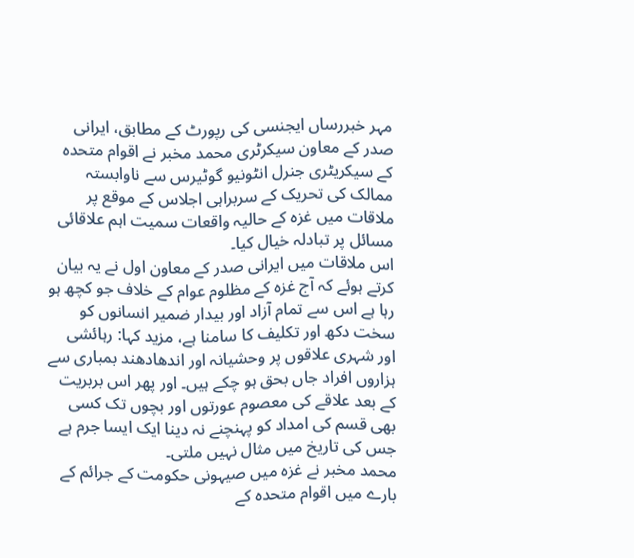مہر خبررساں ایجنسی کی رپورٹ کے مطابق، ایرانی صدر کے معاون سیکرٹری محمد مخبر نے اقوام متحدہ کے سیکریٹری جنرل انٹونیو گوٹیرس سے ناوابستہ ممالک کی تحریک کے سربراہی اجلاس کے موقع پر ملاقات میں غزہ کے حالیہ واقعات سمیت اہم علاقائی مسائل پر تبادلہ خیال کیا۔
اس ملاقات میں ایرانی صدر کے معاون اول نے یہ بیان کرتے ہوئے کہ آج غزہ کے مظلوم عوام کے خلاف جو کچھ ہو رہا ہے اس سے تمام آزاد اور بیدار ضمیر انسانوں کو سخت دکھ اور تکلیف کا سامنا ہے، مزید کہا: رہائشی اور شہری علاقوں پر وحشیانہ اور اندھادھند بمباری سے ہزاروں افراد جاں بحق ہو چکے ہیں۔ اور پھر اس بربریت کے بعد علاقے کی معصوم عورتوں اور بچوں تک کسی بھی قسم کی امداد کو پہنچنے نہ دینا ایک ایسا جرم ہے جس کی تاریخ میں مثال نہیں ملتی۔
محمد مخبر نے غزہ میں صیہونی حکومت کے جرائم کے بارے میں اقوام متحدہ کے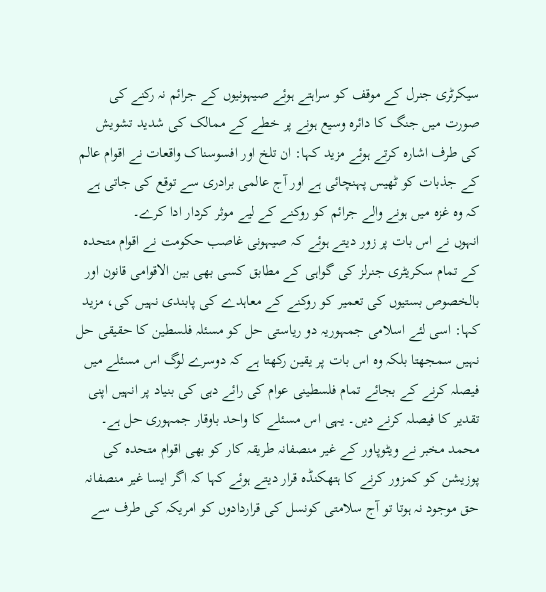سیکرٹری جنرل کے موقف کو سراہتے ہوئے صیہونیوں کے جرائم نہ رکنے کی صورت میں جنگ کا دائرہ وسیع ہونے پر خطے کے ممالک کی شدید تشویش کی طرف اشارہ کرتے ہوئے مزید کہا: ان تلخ اور افسوسناک واقعات نے اقوام عالم کے جذبات کو ٹھیس پہنچائی ہے اور آج عالمی برادری سے توقع کی جاتی ہے کہ وہ غزہ میں ہونے والے جرائم کو روکنے کے لیے موثر کردار ادا کرے۔
انہوں نے اس بات پر زور دیتے ہوئے کہ صیہونی غاصب حکومت نے اقوام متحدہ کے تمام سکریٹری جنرلز کی گواہی کے مطابق کسی بھی بین الاقوامی قانون اور بالخصوص بستیوں کی تعمیر کو روکنے کے معاہدے کی پابندی نہیں کی، مزید کہا: اسی لئے اسلامی جمہوریہ دو ریاستی حل کو مسئلہ فلسطین کا حقیقی حل نہیں سمجھتا بلکہ وہ اس بات پر یقین رکھتا ہے کہ دوسرے لوگ اس مسئلے میں فیصلہ کرنے کے بجائے تمام فلسطینی عوام کی رائے دہی کی بنیاد پر انہیں اپنی تقدیر کا فیصلہ کرنے دیں۔ یہی اس مسئلے کا واحد باوقار جمہوری حل ہے۔
محمد مخبر نے ویٹوپاور کے غیر منصفانہ طریقہ کار کو بھی اقوام متحدہ کی پوزیشن کو کمزور کرنے کا ہتھکنڈہ قرار دیتے ہوئے کہا کہ اگر ایسا غیر منصفانہ حق موجود نہ ہوتا تو آج سلامتی کونسل کی قراردادوں کو امریکہ کی طرف سے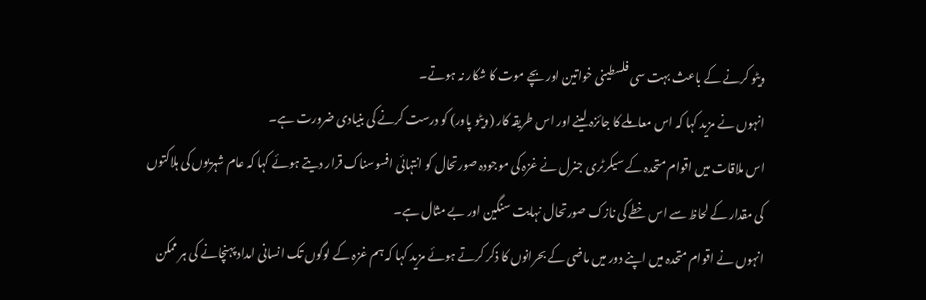ویٹو کرنے کے باعث بہت سی فلسطینی خواتین اور بچے موت کا شکار نہ ہوتے۔
انہوں نے مزید کہا کہ اس معاملے کا جائزہ لینے اور اس طریقہ کار (ویٹو پاور) کو درست کرنے کی بنیادی ضرورت ہے۔
اس ملاقات میں اقوام متحدہ کے سیکرٹری جنرل نے غزہ کی موجودہ صورتحال کو انتہائی افسوسناک قرار دیتے ہوئے کہا کہ عام شہریوں کی ہلاکتوں کی مقدار کے لحاظ سے اس خطے کی نازک صورتحال نہایت سنگین اور بے مثال ہے۔
انہوں نے اقوام متحدہ میں اپنے دور میں ماضی کے بحرانوں کا ذکر کرتے ہوئے مزید کہا کہ ہم غزہ کے لوگوں تک انسانی امداد پہنچانے کی ہر ممکن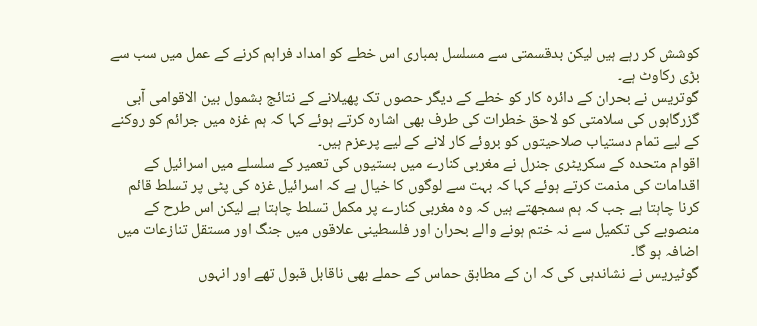کوشش کر رہے ہیں لیکن بدقسمتی سے مسلسل بمباری اس خطے کو امداد فراہم کرنے کے عمل میں سب سے بڑی رکاوٹ ہے۔
گوتریس نے بحران کے دائرہ کار کو خطے کے دیگر حصوں تک پھیلانے کے نتائج بشمول بین الاقوامی آبی گزرگاہوں کی سلامتی کو لاحق خطرات کی طرف بھی اشارہ کرتے ہوئے کہا کہ ہم غزہ میں جرائم کو روکنے کے لیے تمام دستیاب صلاحیتوں کو بروئے کار لانے کے لیے پرعزم ہیں۔
اقوام متحدہ کے سکریٹری جنرل نے مغربی کنارے میں بستیوں کی تعمیر کے سلسلے میں اسرائیل کے اقدامات کی مذمت کرتے ہوئے کہا کہ بہت سے لوگوں کا خیال ہے کہ اسرائیل غزہ کی پٹی پر تسلط قائم کرنا چاہتا ہے جب کہ ہم سمجھتے ہیں کہ وہ مغربی کنارے پر مکمل تسلط چاہتا ہے لیکن اس طرح کے منصوبے کی تکمیل سے نہ ختم ہونے والے بحران اور فلسطینی علاقوں میں جنگ اور مستقل تنازعات میں اضافہ ہو گا۔
گوٹیریس نے نشاندہی کی کہ ان کے مطابق حماس کے حملے بھی ناقابل قبول تھے اور انہوں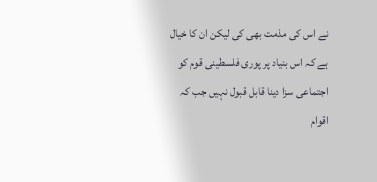نے اس کی مذمت بھی کی لیکن ان کا خیال ہے کہ اس بنیاد پر پوری فلسطینی قوم کو اجتماعی سزا دینا قابل قبول نہیں جب کہ اقوام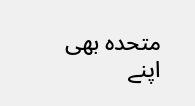متحدہ بھی اپنے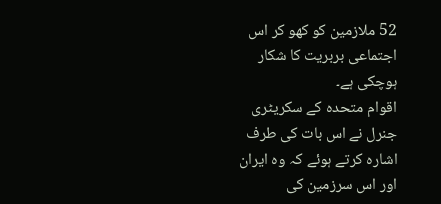52 ملازمین کو کھو کر اس اجتماعی بربریت کا شکار ہوچکی ہے۔
اقوام متحدہ کے سکریٹری جنرل نے اس بات کی طرف اشارہ کرتے ہوئے کہ وہ ایران اور اس سرزمین کی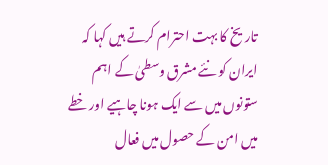تاریخ کا بہت احترام کرتے ہیں کہا کہ ایران کو نئے مشرق وسطیٰ کے اہم ستونوں میں سے ایک ہونا چاہیے اور خطے میں امن کے حصول میں فعال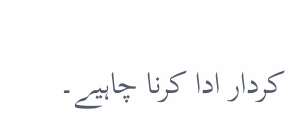کردار ادا کرنا چاہیے۔